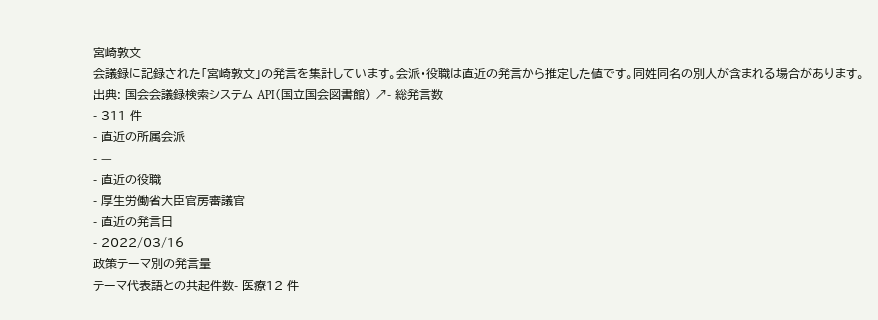宮崎敦文
会議録に記録された「宮崎敦文」の発言を集計しています。会派・役職は直近の発言から推定した値です。同姓同名の別人が含まれる場合があります。
出典: 国会会議録検索システム API(国立国会図書館) ↗- 総発言数
- 311 件
- 直近の所属会派
- —
- 直近の役職
- 厚生労働省大臣官房審議官
- 直近の発言日
- 2022/03/16
政策テーマ別の発言量
テーマ代表語との共起件数- 医療12 件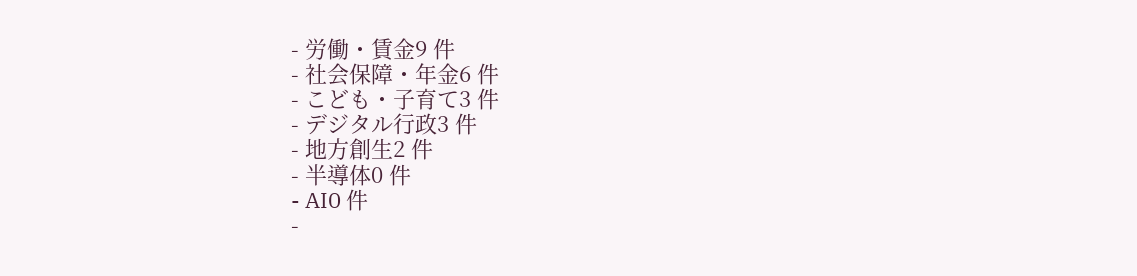- 労働・賃金9 件
- 社会保障・年金6 件
- こども・子育て3 件
- デジタル行政3 件
- 地方創生2 件
- 半導体0 件
- AI0 件
-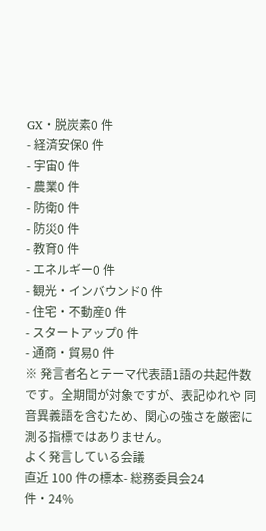GX・脱炭素0 件
- 経済安保0 件
- 宇宙0 件
- 農業0 件
- 防衛0 件
- 防災0 件
- 教育0 件
- エネルギー0 件
- 観光・インバウンド0 件
- 住宅・不動産0 件
- スタートアップ0 件
- 通商・貿易0 件
※ 発言者名とテーマ代表語1語の共起件数です。全期間が対象ですが、表記ゆれや 同音異義語を含むため、関心の強さを厳密に測る指標ではありません。
よく発言している会議
直近 100 件の標本- 総務委員会24 件・24%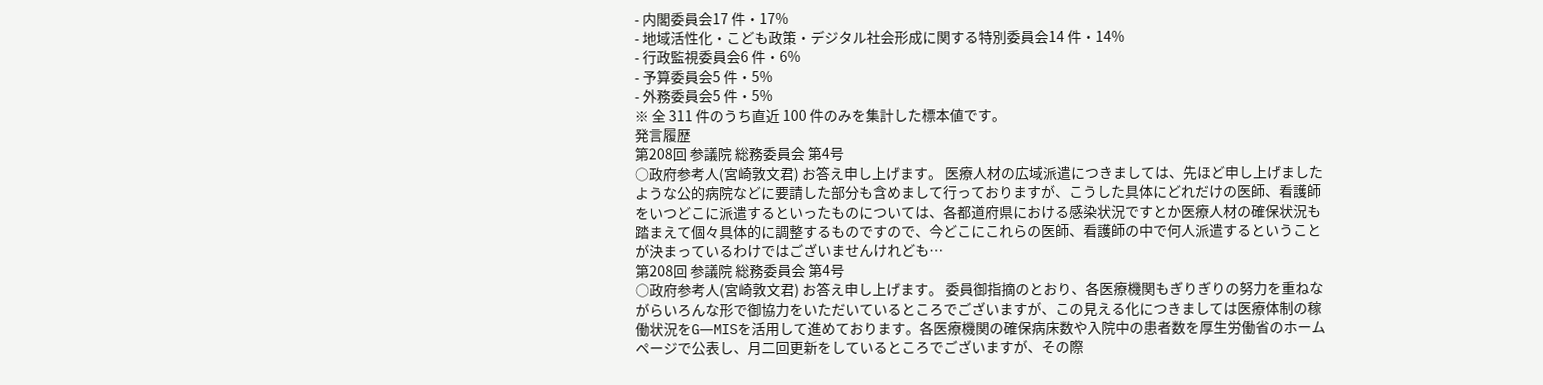- 内閣委員会17 件・17%
- 地域活性化・こども政策・デジタル社会形成に関する特別委員会14 件・14%
- 行政監視委員会6 件・6%
- 予算委員会5 件・5%
- 外務委員会5 件・5%
※ 全 311 件のうち直近 100 件のみを集計した標本値です。
発言履歴
第208回 参議院 総務委員会 第4号
○政府参考人(宮崎敦文君) お答え申し上げます。 医療人材の広域派遣につきましては、先ほど申し上げましたような公的病院などに要請した部分も含めまして行っておりますが、こうした具体にどれだけの医師、看護師をいつどこに派遣するといったものについては、各都道府県における感染状況ですとか医療人材の確保状況も踏まえて個々具体的に調整するものですので、今どこにこれらの医師、看護師の中で何人派遣するということが決まっているわけではございませんけれども…
第208回 参議院 総務委員会 第4号
○政府参考人(宮崎敦文君) お答え申し上げます。 委員御指摘のとおり、各医療機関もぎりぎりの努力を重ねながらいろんな形で御協力をいただいているところでございますが、この見える化につきましては医療体制の稼働状況をG―MISを活用して進めております。各医療機関の確保病床数や入院中の患者数を厚生労働省のホームページで公表し、月二回更新をしているところでございますが、その際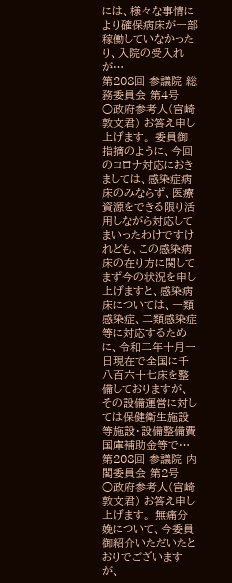には、様々な事情により確保病床が一部稼働していなかったり、入院の受入れが…
第208回 参議院 総務委員会 第4号
○政府参考人(宮崎敦文君) お答え申し上げます。 委員御指摘のように、今回のコロナ対応におきましては、感染症病床のみならず、医療資源をできる限り活用しながら対応してまいったわけですけれども、この感染病床の在り方に関してまず今の状況を申し上げますと、感染病床については、一類感染症、二類感染症等に対応するために、令和二年十月一日現在で全国に千八百六十七床を整備しておりますが、その設備運営に対しては保健衛生施設等施設・設備整備費国庫補助金等で…
第208回 参議院 内閣委員会 第2号
○政府参考人(宮崎敦文君) お答え申し上げます。 無痛分娩について、今委員御紹介いただいたとおりでございますが、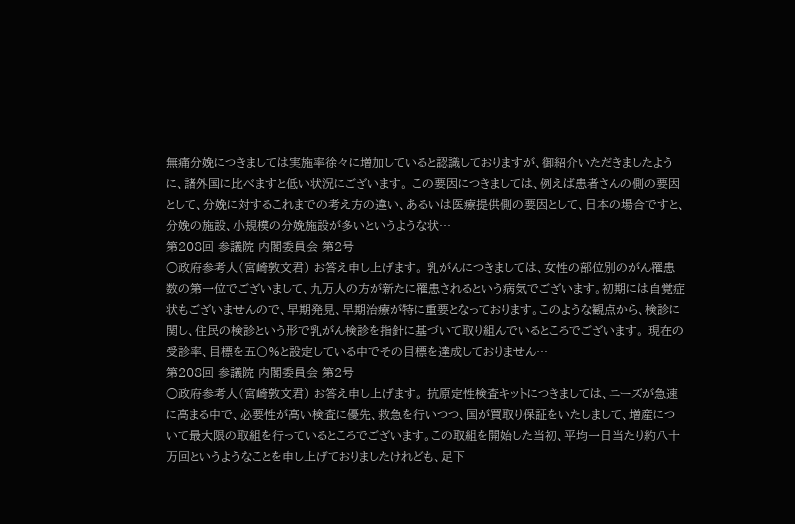無痛分娩につきましては実施率徐々に増加していると認識しておりますが、御紹介いただきましたように、諸外国に比べますと低い状況にございます。 この要因につきましては、例えば患者さんの側の要因として、分娩に対するこれまでの考え方の違い、あるいは医療提供側の要因として、日本の場合ですと、分娩の施設、小規模の分娩施設が多いというような状…
第208回 参議院 内閣委員会 第2号
○政府参考人(宮崎敦文君) お答え申し上げます。 乳がんにつきましては、女性の部位別のがん罹患数の第一位でございまして、九万人の方が新たに罹患されるという病気でございます。初期には自覚症状もございませんので、早期発見、早期治療が特に重要となっております。このような観点から、検診に関し、住民の検診という形で乳がん検診を指針に基づいて取り組んでいるところでございます。 現在の受診率、目標を五〇%と設定している中でその目標を達成しておりません…
第208回 参議院 内閣委員会 第2号
○政府参考人(宮崎敦文君) お答え申し上げます。 抗原定性検査キットにつきましては、ニーズが急速に高まる中で、必要性が高い検査に優先、救急を行いつつ、国が買取り保証をいたしまして、増産について最大限の取組を行っているところでございます。この取組を開始した当初、平均一日当たり約八十万回というようなことを申し上げておりましたけれども、足下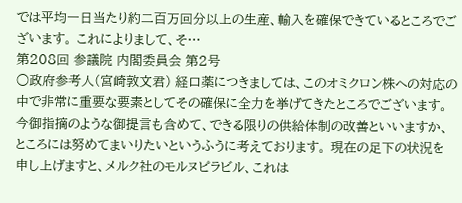では平均一日当たり約二百万回分以上の生産、輸入を確保できているところでございます。 これによりまして、そ…
第208回 参議院 内閣委員会 第2号
○政府参考人(宮崎敦文君) 経口薬につきましては、このオミクロン株への対応の中で非常に重要な要素としてその確保に全力を挙げてきたところでございます。今御指摘のような御提言も含めて、できる限りの供給体制の改善といいますか、ところには努めてまいりたいというふうに考えております。 現在の足下の状況を申し上げますと、メルク社のモルヌピラビル、これは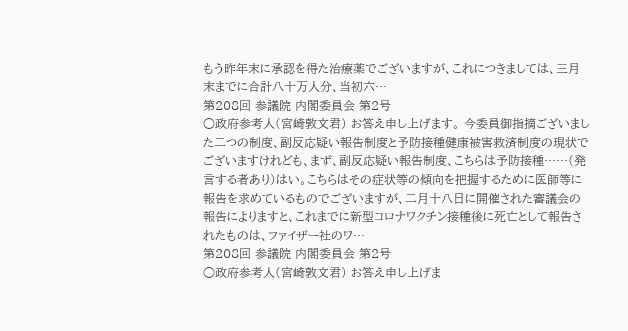もう昨年末に承認を得た治療薬でございますが、これにつきましては、三月末までに合計八十万人分、当初六…
第208回 参議院 内閣委員会 第2号
○政府参考人(宮崎敦文君) お答え申し上げます。 今委員御指摘ございました二つの制度、副反応疑い報告制度と予防接種健康被害救済制度の現状でございますけれども、まず、副反応疑い報告制度、こちらは予防接種……(発言する者あり)はい。こちらはその症状等の傾向を把握するために医師等に報告を求めているものでございますが、二月十八日に開催された審議会の報告によりますと、これまでに新型コロナワクチン接種後に死亡として報告されたものは、ファイザー社のワ…
第208回 参議院 内閣委員会 第2号
○政府参考人(宮崎敦文君) お答え申し上げま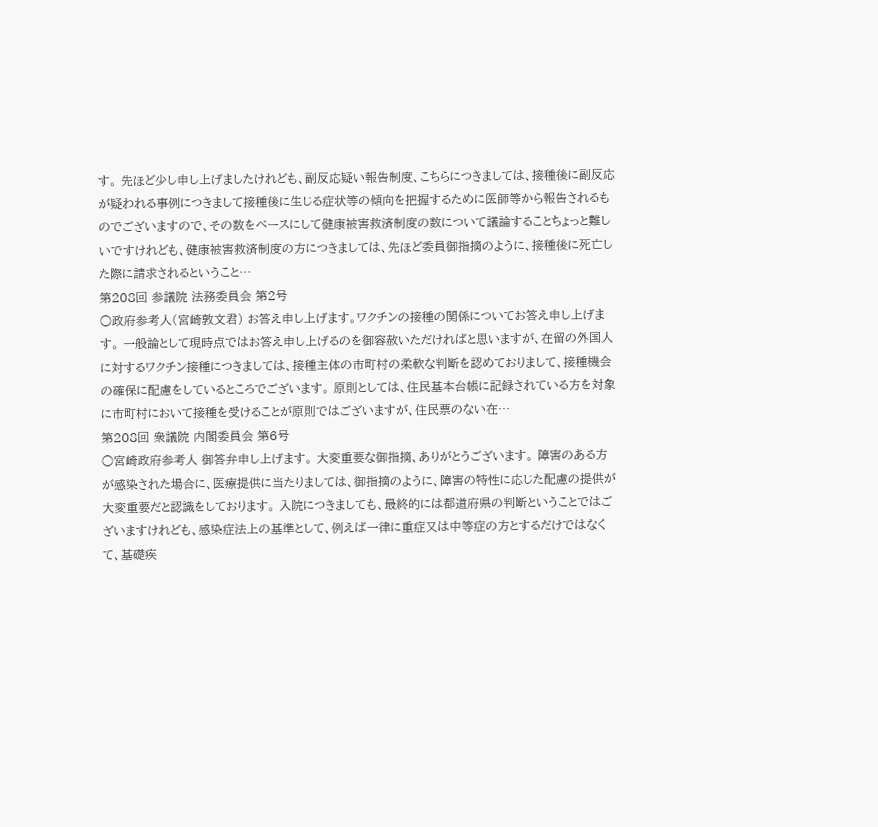す。 先ほど少し申し上げましたけれども、副反応疑い報告制度、こちらにつきましては、接種後に副反応が疑われる事例につきまして接種後に生じる症状等の傾向を把握するために医師等から報告されるものでございますので、その数をベースにして健康被害救済制度の数について議論することちょっと難しいですけれども、健康被害救済制度の方につきましては、先ほど委員御指摘のように、接種後に死亡した際に請求されるということ…
第208回 参議院 法務委員会 第2号
○政府参考人(宮崎敦文君) お答え申し上げます。ワクチンの接種の関係についてお答え申し上げます。 一般論として現時点ではお答え申し上げるのを御容赦いただければと思いますが、在留の外国人に対するワクチン接種につきましては、接種主体の市町村の柔軟な判断を認めておりまして、接種機会の確保に配慮をしているところでございます。 原則としては、住民基本台帳に記録されている方を対象に市町村において接種を受けることが原則ではございますが、住民票のない在…
第208回 衆議院 内閣委員会 第6号
○宮崎政府参考人 御答弁申し上げます。 大変重要な御指摘、ありがとうございます。 障害のある方が感染された場合に、医療提供に当たりましては、御指摘のように、障害の特性に応じた配慮の提供が大変重要だと認識をしております。 入院につきましても、最終的には都道府県の判断ということではございますけれども、感染症法上の基準として、例えば一律に重症又は中等症の方とするだけではなくて、基礎疾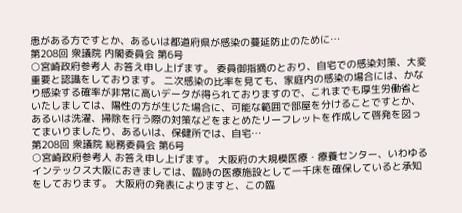患がある方ですとか、あるいは都道府県が感染の蔓延防止のために…
第208回 衆議院 内閣委員会 第6号
○宮崎政府参考人 お答え申し上げます。 委員御指摘のとおり、自宅での感染対策、大変重要と認識をしております。 二次感染の比率を見ても、家庭内の感染の場合には、かなり感染する確率が非常に高いデータが得られておりますので、これまでも厚生労働省といたしましては、陽性の方が生じた場合に、可能な範囲で部屋を分けることですとか、あるいは洗濯、掃除を行う際の対策などをまとめたリーフレットを作成して啓発を図ってまいりましたり、あるいは、保健所では、自宅…
第208回 衆議院 総務委員会 第6号
○宮崎政府参考人 お答え申し上げます。 大阪府の大規模医療・療養センター、いわゆるインテックス大阪におきましては、臨時の医療施設として一千床を確保していると承知をしております。 大阪府の発表によりますと、この臨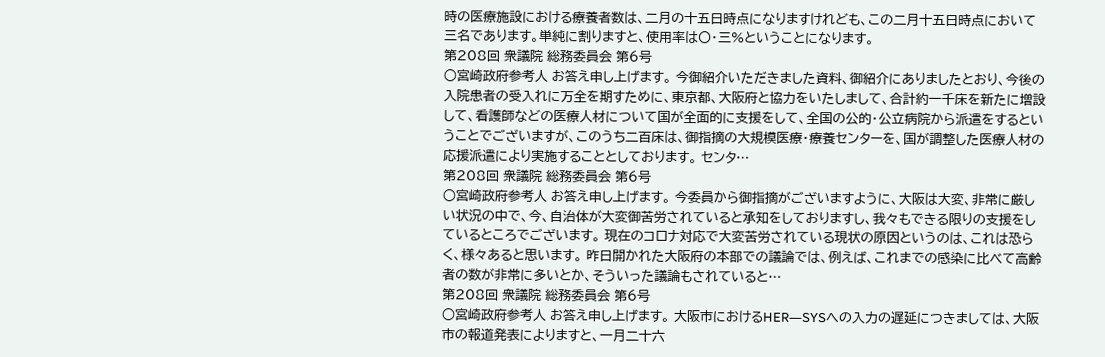時の医療施設における療養者数は、二月の十五日時点になりますけれども、この二月十五日時点において三名であります。単純に割りますと、使用率は〇・三%ということになります。
第208回 衆議院 総務委員会 第6号
○宮崎政府参考人 お答え申し上げます。 今御紹介いただきました資料、御紹介にありましたとおり、今後の入院患者の受入れに万全を期すために、東京都、大阪府と協力をいたしまして、合計約一千床を新たに増設して、看護師などの医療人材について国が全面的に支援をして、全国の公的・公立病院から派遣をするということでございますが、このうち二百床は、御指摘の大規模医療・療養センターを、国が調整した医療人材の応援派遣により実施することとしております。 センタ…
第208回 衆議院 総務委員会 第6号
○宮崎政府参考人 お答え申し上げます。 今委員から御指摘がございますように、大阪は大変、非常に厳しい状況の中で、今、自治体が大変御苦労されていると承知をしておりますし、我々もできる限りの支援をしているところでございます。 現在のコロナ対応で大変苦労されている現状の原因というのは、これは恐らく、様々あると思います。 昨日開かれた大阪府の本部での議論では、例えば、これまでの感染に比べて高齢者の数が非常に多いとか、そういった議論もされていると…
第208回 衆議院 総務委員会 第6号
○宮崎政府参考人 お答え申し上げます。 大阪市におけるHER―SYSへの入力の遅延につきましては、大阪市の報道発表によりますと、一月二十六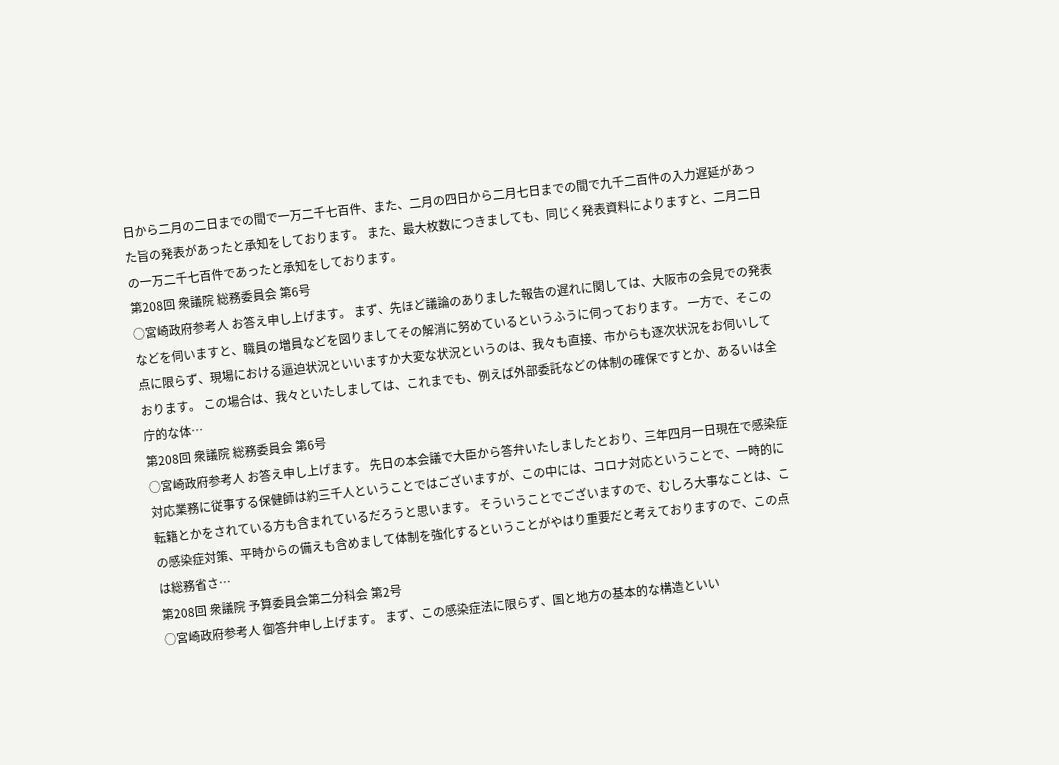日から二月の二日までの間で一万二千七百件、また、二月の四日から二月七日までの間で九千二百件の入力遅延があった旨の発表があったと承知をしております。 また、最大枚数につきましても、同じく発表資料によりますと、二月二日の一万二千七百件であったと承知をしております。
第208回 衆議院 総務委員会 第6号
○宮崎政府参考人 お答え申し上げます。 まず、先ほど議論のありました報告の遅れに関しては、大阪市の会見での発表などを伺いますと、職員の増員などを図りましてその解消に努めているというふうに伺っております。 一方で、そこの点に限らず、現場における逼迫状況といいますか大変な状況というのは、我々も直接、市からも逐次状況をお伺いしております。 この場合は、我々といたしましては、これまでも、例えば外部委託などの体制の確保ですとか、あるいは全庁的な体…
第208回 衆議院 総務委員会 第6号
○宮崎政府参考人 お答え申し上げます。 先日の本会議で大臣から答弁いたしましたとおり、三年四月一日現在で感染症対応業務に従事する保健師は約三千人ということではございますが、この中には、コロナ対応ということで、一時的に転籍とかをされている方も含まれているだろうと思います。 そういうことでございますので、むしろ大事なことは、この感染症対策、平時からの備えも含めまして体制を強化するということがやはり重要だと考えておりますので、この点は総務省さ…
第208回 衆議院 予算委員会第二分科会 第2号
○宮崎政府参考人 御答弁申し上げます。 まず、この感染症法に限らず、国と地方の基本的な構造といい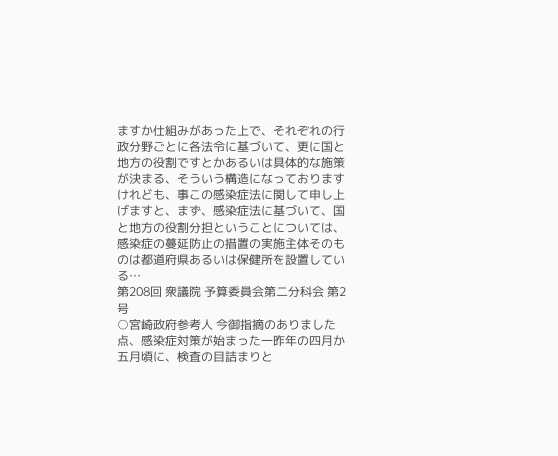ますか仕組みがあった上で、それぞれの行政分野ごとに各法令に基づいて、更に国と地方の役割ですとかあるいは具体的な施策が決まる、そういう構造になっておりますけれども、事この感染症法に関して申し上げますと、まず、感染症法に基づいて、国と地方の役割分担ということについては、感染症の蔓延防止の措置の実施主体そのものは都道府県あるいは保健所を設置している…
第208回 衆議院 予算委員会第二分科会 第2号
○宮崎政府参考人 今御指摘のありました点、感染症対策が始まった一昨年の四月か五月頃に、検査の目詰まりと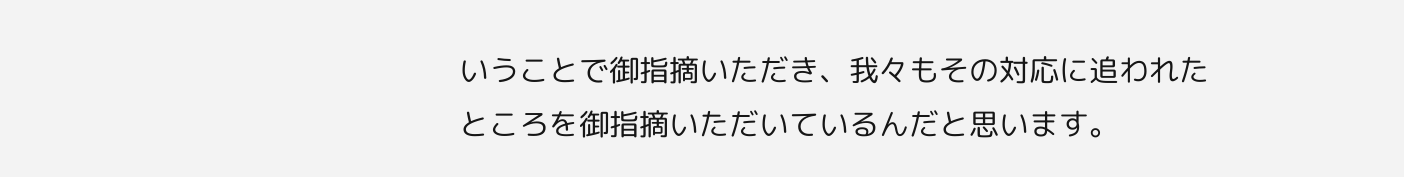いうことで御指摘いただき、我々もその対応に追われたところを御指摘いただいているんだと思います。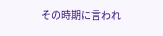その時期に言われ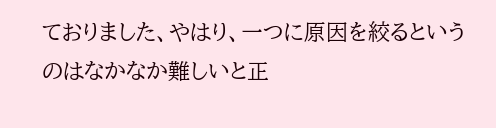ておりました、やはり、一つに原因を絞るというのはなかなか難しいと正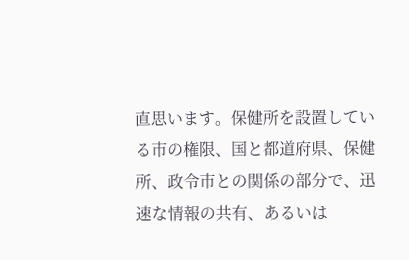直思います。保健所を設置している市の権限、国と都道府県、保健所、政令市との関係の部分で、迅速な情報の共有、あるいは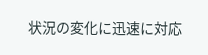状況の変化に迅速に対応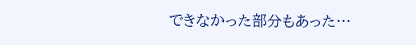できなかった部分もあった…